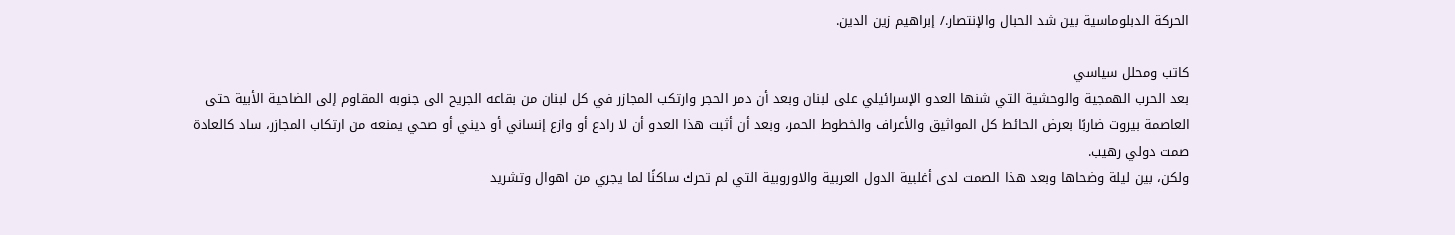الحركة الدبلوماسية بين شد الحبال والإنتصار./ إبراهيم زين الدين.

كاتب ومحلل سياسي
بعد الحرب الهمجية والوحشية التي شنها العدو الإسرائيلي على لبنان وبعد أن دمر الحجر وارتكب المجازر في كل لبنان من بقاعه الجريح الى جنوبه المقاوم إلى الضاحية الأبية حتى العاصمة بيروت ضاربًا بعرض الحائط كل المواثيق والأعراف والخطوط الحمر، وبعد أن أثبت هذا العدو أن لا رادع أو وازع إنساني أو ديني أو صحي يمنعه من ارتكاب المجازر، ساد كالعادة صمت دولي رهيب.
ولكن، بين ليلة وضحاها وبعد هذا الصمت لدى أغلبية الدول العربية والاوروبية التي لم تحرك ساكنًا لما يجري من اهوال وتشريد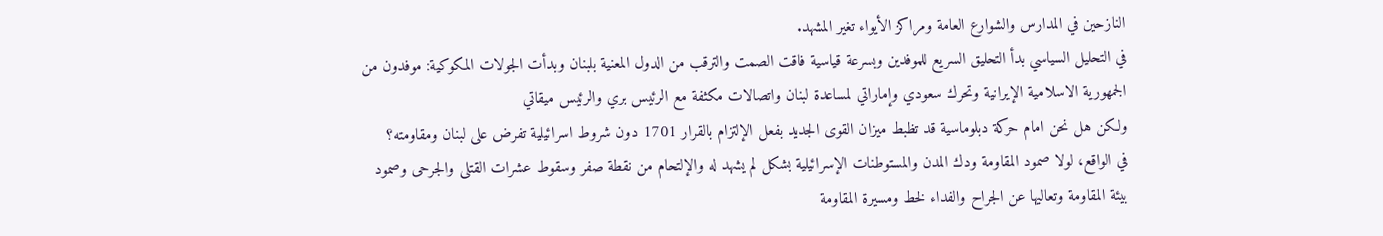النازحين في المدارس والشوارع العامة ومراكز الأيواء تغير المشهد.
في التحليل السياسي بدأ التحليق السريع للموفدين وبسرعة قياسية فاقت الصمت والترقب من الدول المعنية بلبنان وبدأت الجولات المكوكية: موفدون من الجمهورية الاسلامية الإيرانية وتحرك سعودي وإماراتي لمساعدة لبنان واتصالات مكثفة مع الرئيس بري والرئيس ميقاتي
ولكن هل نحن امام حركة دبلوماسية قد تظبط ميزان القوى الجديد بفعل الإلتزام بالقرار 1701 دون شروط اسرائيلية تفرض على لبنان ومقاومته؟
في الواقع، لولا صمود المقاومة ودك المدن والمستوطنات الإسرائيلية بشكل لم يشهد له والإلتحام من نقطة صفر وسقوط عشرات القتلى والجرحى وصمود بيئة المقاومة وتعاليها عن الجراح والفداء لخط ومسيرة المقاومة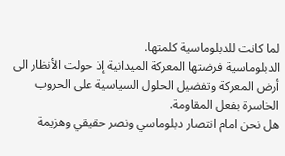لما كانت للدبلوماسية كلمتها.
الدبلوماسية فرضتها المعركة الميدانية إذ حولت الأنظار الى أرض المعركة وتفضيل الحلول السياسية على الحروب الخاسرة بفعل المقاومة.
هل نحن امام انتصار دبلوماسي ونصر حقيقي وهزيمة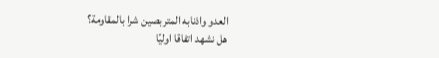العدو واذنابه المتربصين شرا بالمقاومة؟
هل نشهد اتفاقا اوليًا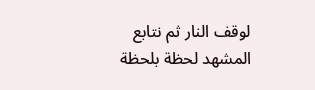لوقف النار ثم نتابع المشهد لحظة بلحظة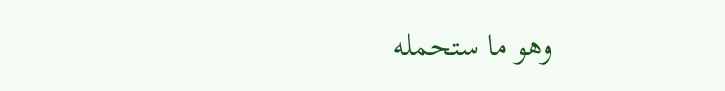وهو ما ستحمله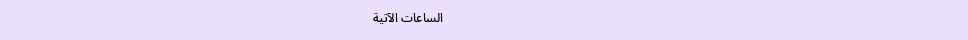الساعات الآتية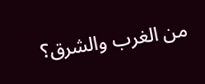من الغرب والشرق؟